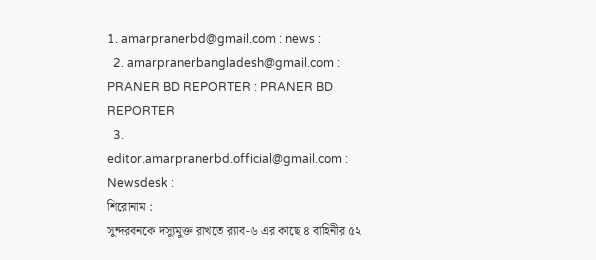1. amarpranerbd@gmail.com : news :
  2. amarpranerbangladesh@gmail.com : PRANER BD REPORTER : PRANER BD REPORTER
  3. editor.amarpranerbd.official@gmail.com : Newsdesk :
শিরোনাম :
সুন্দরবনকে দস্যুমুক্ত রাখতে র‍্যাব-৬ এর কাছে ৪ বাহিনীর ৫২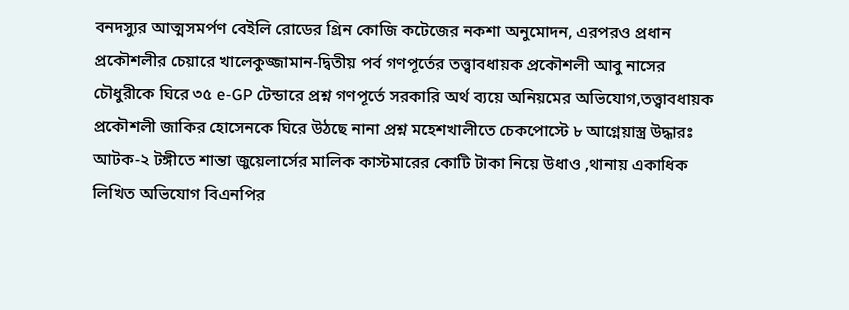বনদস্যুর আত্মসমর্পণ বেইলি রোডের গ্রিন কোজি কটেজের নকশা অনুমোদন, এরপরও প্রধান প্রকৌশলীর চেয়ারে খালেকুজ্জামান-দ্বিতীয় পর্ব গণপূর্তের তত্ত্বাবধায়ক প্রকৌশলী আবু নাসের চৌধুরীকে ঘিরে ৩৫ e-GP টেন্ডারে প্রশ্ন গণপূর্তে সরকারি অর্থ ব্যয়ে অনিয়মের অভিযোগ,তত্ত্বাবধায়ক প্রকৌশলী জাকির হোসেনকে ঘিরে উঠছে নানা প্রশ্ন মহেশখালীতে চেকপোস্টে ৮ আগ্নেয়াস্ত্র উদ্ধারঃ আটক-২ টঙ্গীতে শান্তা জুয়েলার্সের মালিক কাস্টমারের কোটি টাকা নিয়ে উধাও ,থানায় একাধিক লিখিত অভিযোগ বিএনপির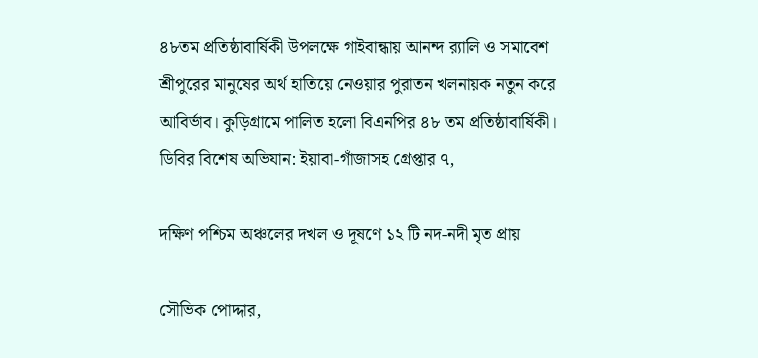৪৮তম প্রতিষ্ঠাবার্ষিকী উপলক্ষে গাইবান্ধায় আনন্দ র‍্যালি ও সমাবেশ শ্রীপুরের মানুষের অর্থ হাতিয়ে নেওয়ার পুরাতন খলনায়ক নতুন করে আবির্ভাব। কুড়িগ্রামে পালিত হলো বিএনপির ৪৮ তম প্রতিষ্ঠাবার্ষিকী। ডিবির বিশেষ অভিযান: ইয়াবা-গাঁজাসহ গ্রেপ্তার ৭,

দক্ষিণ পশ্চিম অঞ্চলের দখল ও দূষণে ১২ টি নদ-নদী মৃত প্রায়

সৌভিক পোদ্দার,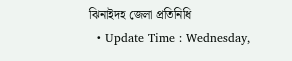ঝিনাইদহ জেলা প্রতিনিধি
  • Update Time : Wednesday,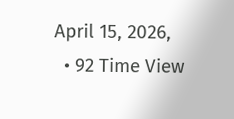April 15, 2026,
  • 92 Time View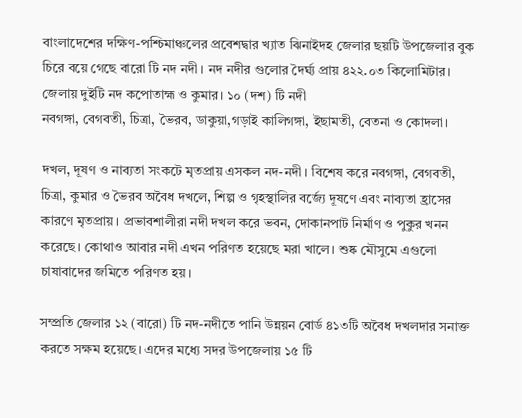বাংলাদেশের দক্ষিণ-পশ্চিমাঞ্চলের প্রবেশদ্বার খ্যাত ঝিনাইদহ জেলার ছয়টি উপজেলার বুক চিরে বয়ে গেছে বারো টি নদ নদী। নদ নদীর গুলোর দৈর্ঘ্য প্রায় ৪২২.০৩ কিলোমিটার। জেলায় দুইটি নদ কপোতাহ্ম ও কুমার। ১০ (দশ) টি নদী
নবগঙ্গা, বেগবতী, চিত্রা, ভৈরব, ডাকুয়া,গড়াই কালিগঙ্গা, ইছামতী, বেতনা ও কোদলা।

দখল, দূষণ ও নাব্যতা সংকটে মৃতপ্রায় এসকল নদ-নদী। বিশেষ করে নবগঙ্গা, বেগবতী, চিত্রা, কুমার ও ভৈরব অবৈধ দখলে, শিল্প ও গৃহস্থালির বর্জ্যে দূষণে এবং নাব্যতা হ্রাসের কারণে মৃতপ্রায়। প্রভাবশালীরা নদী দখল করে ভবন, দোকানপাট নির্মাণ ও পুকুর খনন করেছে। কোথাও আবার নদী এখন পরিণত হয়েছে মরা খালে। শুষ্ক মৌসুমে এগুলো চাষাবাদের জমিতে পরিণত হয়।

সম্প্রতি জেলার ১২ (বারো) টি নদ-নদীতে পানি উন্নয়ন বোর্ড ৪১৩টি অবৈধ দখলদার সনাক্ত করতে সক্ষম হয়েছে। এদের মধ্যে সদর উপজেলায় ১৫ টি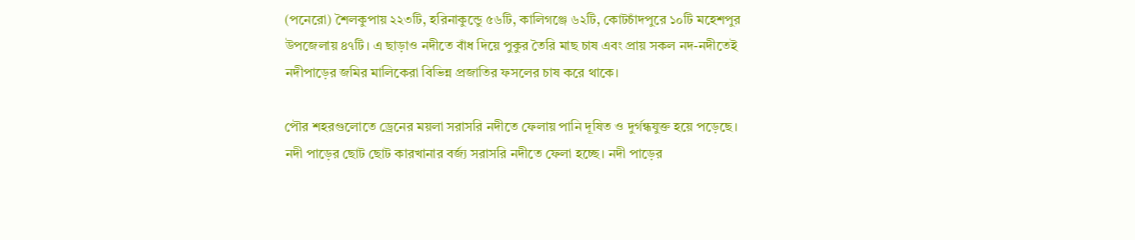(পনেরো) শৈলকুপায় ২২৩টি, হরিনাকুন্ডেু ৫৬টি, কালিগঞ্জে ৬২টি, কোটচাঁদপুরে ১০টি মহেশপুর উপজেলায় ৪৭টি। এ ছাড়াও নদীতে বাঁধ দিয়ে পুকুর তৈরি মাছ চাষ এবং প্রায় সকল নদ-নদীতেই নদীপাড়ের জমির মালিকেরা বিভিন্ন প্রজাতির ফসলের চাষ করে থাকে।

পৌর শহরগুলোতে ড্রেনের ময়লা সরাসরি নদীতে ফেলায় পানি দূষিত ও দুর্গন্ধযুক্ত হয়ে পড়েছে। নদী পাড়ের ছোট ছোট কারখানার বর্জ্য সরাসরি নদীতে ফেলা হচ্ছে। নদী পাড়ের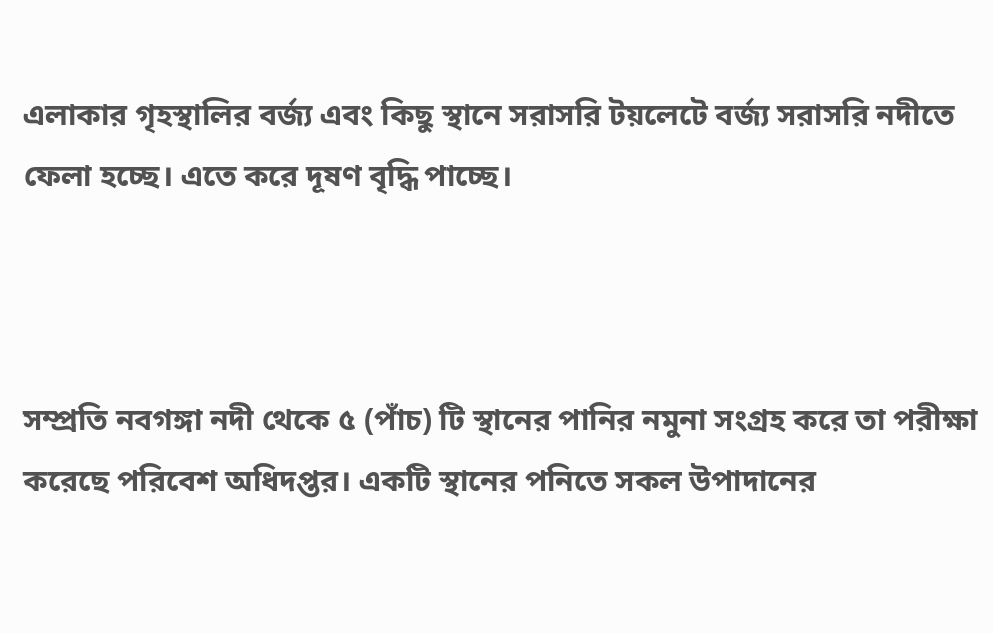এলাকার গৃহস্থালির বর্জ্য এবং কিছু স্থানে সরাসরি টয়লেটে বর্জ্য সরাসরি নদীতে ফেলা হচ্ছে। এতে করে দূষণ বৃদ্ধি পাচ্ছে।



সম্প্রতি নবগঙ্গা নদী থেকে ৫ (পাঁচ) টি স্থানের পানির নমুনা সংগ্রহ করে তা পরীক্ষা করেছে পরিবেশ অধিদপ্তর। একটি স্থানের পনিতে সকল উপাদানের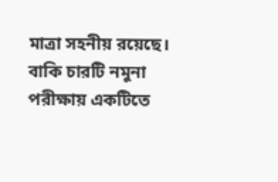মাত্রা সহনীয় রয়েছে। বাকি চারটি নমুনা পরীক্ষায় একটিতে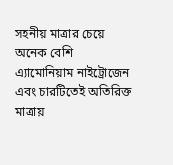সহনীয় মাত্রার চেয়ে অনেক বেশি এ্যামোনিয়াম নাইট্রোজেন এবং চারটিতেই অতিরিক্ত মাত্রায়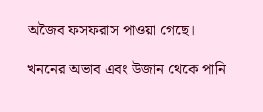অজৈব ফসফরাস পাওয়া গেছে।

খননের অভাব এবং উজান থেকে পানি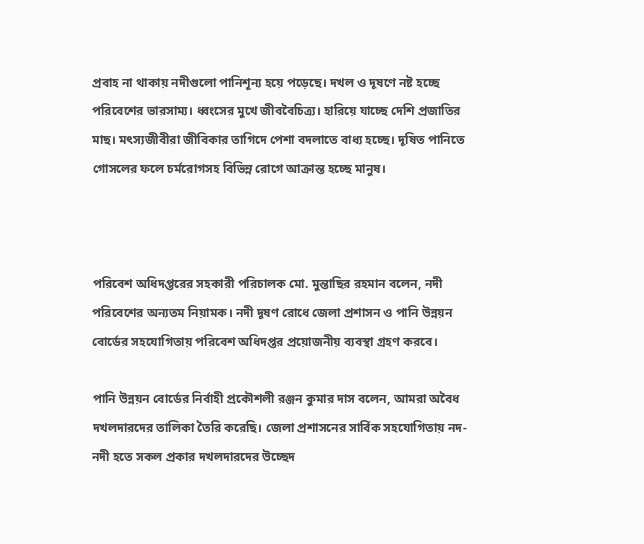প্রবাহ না থাকায় নদীগুলো পানিশূন্য হয়ে পড়েছে। দখল ও দূষণে নষ্ট হচ্ছে পরিবেশের ভারসাম্য। ধ্বংসের মুখে জীববৈচিত্র্য। হারিয়ে যাচ্ছে দেশি প্রজাতির মাছ। মৎস্যজীবীরা জীবিকার তাগিদে পেশা বদলাতে বাধ্য হচ্ছে। দূষিত পানিতে গোসলের ফলে চর্মরোগসহ বিভিন্ন রোগে আক্রান্ত হচ্ছে মানুষ।



পরিবেশ অধিদপ্তরের সহকারী পরিচালক মো. মুন্তাছির রহমান বলেন, নদী পরিবেশের অন্যতম নিয়ামক। নদী দূষণ রোধে জেলা প্রশাসন ও পানি উন্নয়ন বোর্ডের সহযোগিতায় পরিবেশ অধিদপ্তর প্রয়োজনীয় ব্যবস্থা গ্রহণ করবে।

পানি উন্নয়ন বোর্ডের নির্বাহী প্রকৌশলী রঞ্জন কুমার দাস বলেন, আমরা অবৈধ দখলদারদের তালিকা তৈরি করেছি। জেলা প্রশাসনের সার্বিক সহযোগিতায় নদ-নদী হতে সকল প্রকার দখলদারদের উচ্ছেদ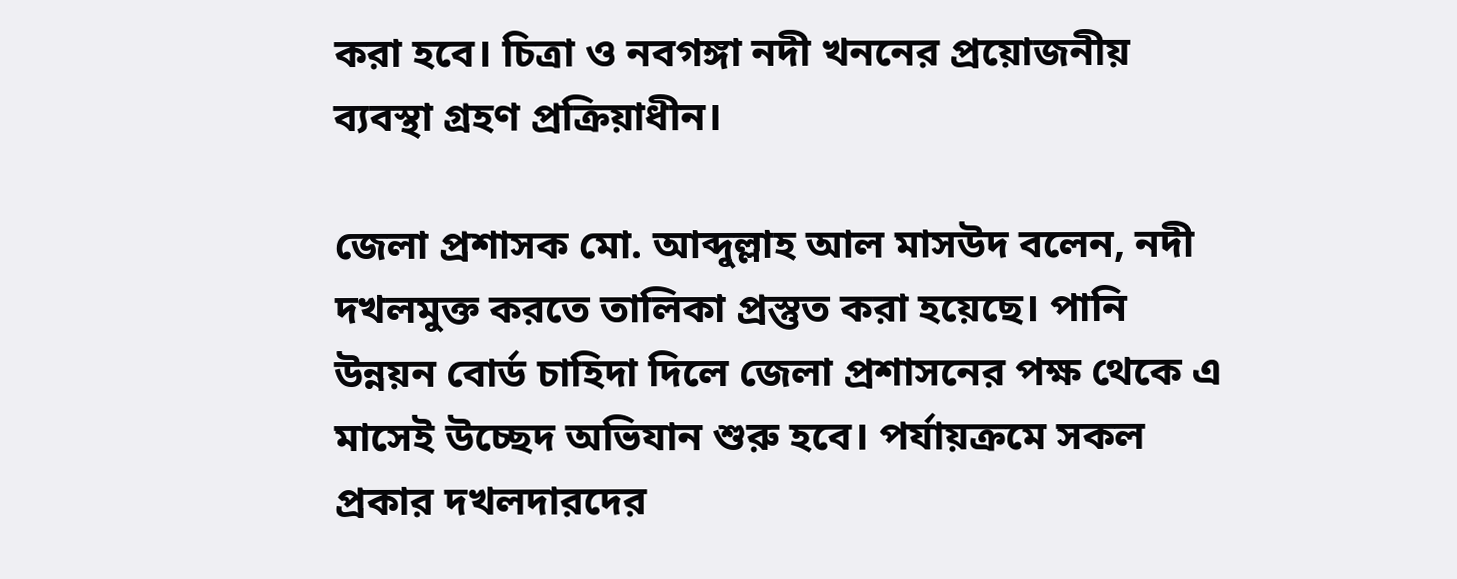করা হবে। চিত্রা ও নবগঙ্গা নদী খননের প্রয়োজনীয় ব্যবস্থা গ্রহণ প্রক্রিয়াধীন।

জেলা প্রশাসক মো. আব্দুল্লাহ আল মাসউদ বলেন, নদী দখলমুক্ত করতে তালিকা প্রস্তুত করা হয়েছে। পানি উন্নয়ন বোর্ড চাহিদা দিলে জেলা প্রশাসনের পক্ষ থেকে এ মাসেই উচ্ছেদ অভিযান শুরু হবে। পর্যায়ক্রমে সকল প্রকার দখলদারদের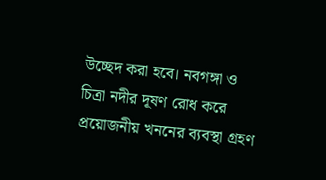উচ্ছেদ করা হবে। নবগঙ্গা ও চিত্রা নদীর দূষণ রোধ করে প্রয়োজনীয় খননের ব্যবস্থা গ্রহণ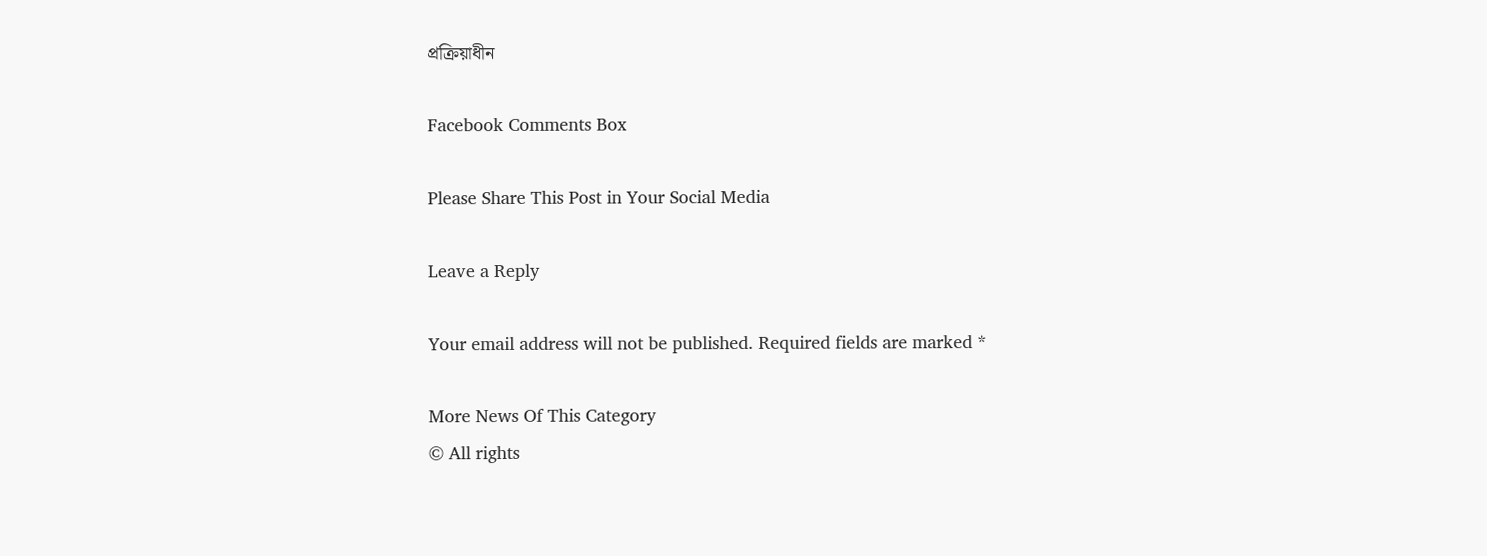প্রক্রিয়াধীন

Facebook Comments Box

Please Share This Post in Your Social Media

Leave a Reply

Your email address will not be published. Required fields are marked *

More News Of This Category
© All rights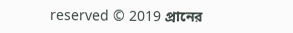reserved © 2019 প্রানের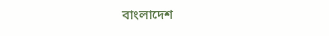বাংলাদেশ